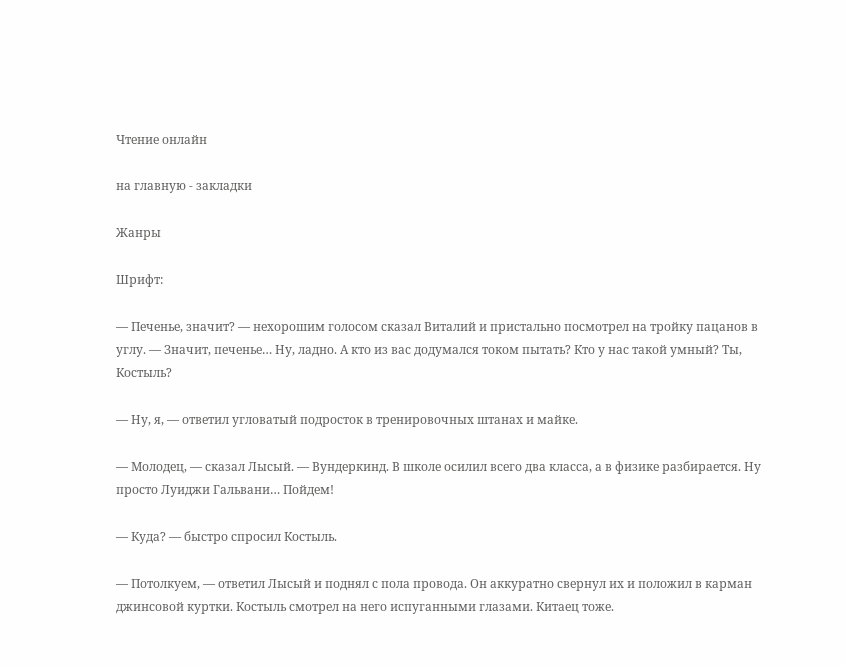Чтение онлайн

на главную - закладки

Жанры

Шрифт:

— Печенье, значит? — нехорошим голосом сказал Виталий и пристально посмотрел на тройку пацанов в углу. — Значит, печенье… Ну, ладно. А кто из вас додумался током пытать? Кто у нас такой умный? Ты, Костыль?

— Ну, я, — ответил угловатый подросток в тренировочных штанах и майке.

— Молодец, — сказал Лысый. — Вундеркинд. В школе осилил всего два класса, а в физике разбирается. Ну просто Луиджи Гальвани… Пойдем!

— Куда? — быстро спросил Костыль.

— Потолкуем, — ответил Лысый и поднял с пола провода. Он аккуратно свернул их и положил в карман джинсовой куртки. Костыль смотрел на него испуганными глазами. Китаец тоже.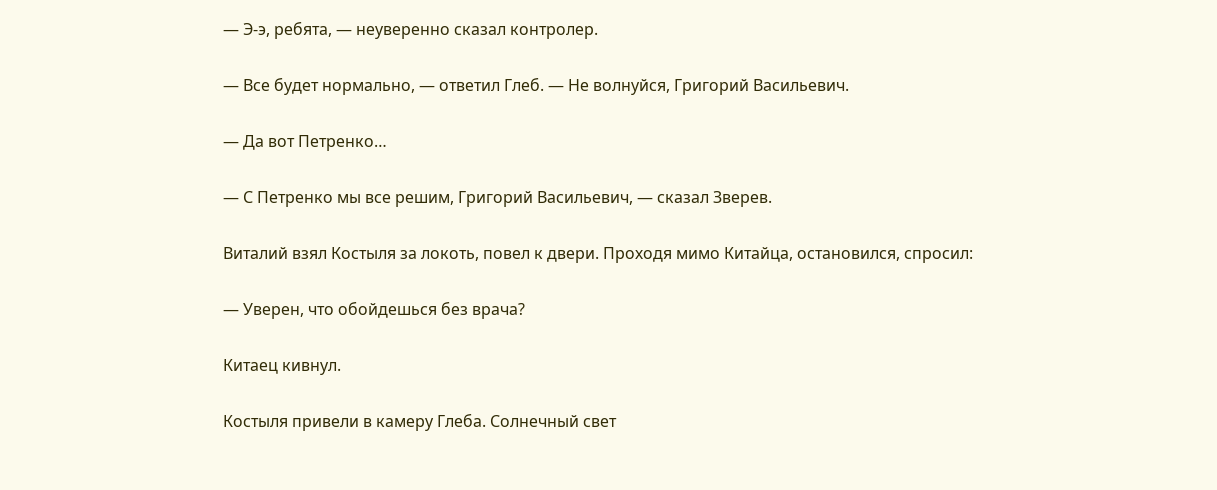— Э-э, ребята, — неуверенно сказал контролер.

— Все будет нормально, — ответил Глеб. — Не волнуйся, Григорий Васильевич.

— Да вот Петренко…

— С Петренко мы все решим, Григорий Васильевич, — сказал Зверев.

Виталий взял Костыля за локоть, повел к двери. Проходя мимо Китайца, остановился, спросил:

— Уверен, что обойдешься без врача?

Китаец кивнул.

Костыля привели в камеру Глеба. Солнечный свет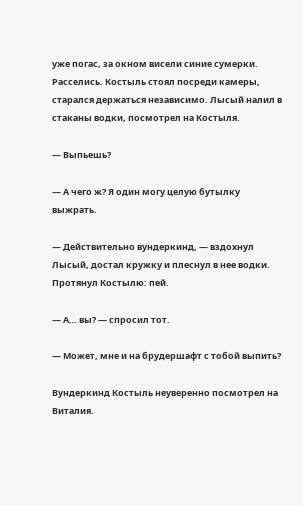уже погас, за окном висели синие сумерки. Расселись. Костыль стоял посреди камеры, старался держаться независимо. Лысый налил в стаканы водки, посмотрел на Костыля.

— Выпьешь?

— А чего ж? Я один могу целую бутылку выжрать.

— Действительно вундеркинд, — вздохнул Лысый, достал кружку и плеснул в нее водки. Протянул Костылю: пей.

— А… вы? — спросил тот.

— Может, мне и на брудершафт с тобой выпить?

Вундеркинд Костыль неуверенно посмотрел на Виталия.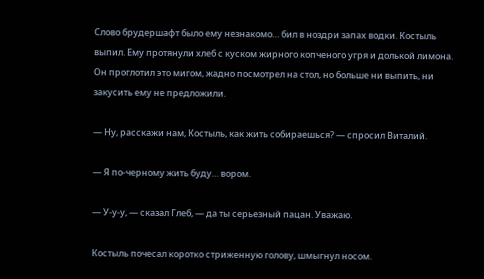Слово брудершафт было ему незнакомо… бил в ноздри запах водки. Костыль выпил. Ему протянули хлеб с куском жирного копченого угря и долькой лимона. Он проглотил это мигом, жадно посмотрел на стол, но больше ни выпить, ни закусить ему не предложили.

— Ну, расскажи нам, Костыль, как жить собираешься? — спросил Виталий.

— Я по-черному жить буду… вором.

— У-у-у, — сказал Глеб, — да ты серьезный пацан. Уважаю.

Костыль почесал коротко стриженную голову, шмыгнул носом.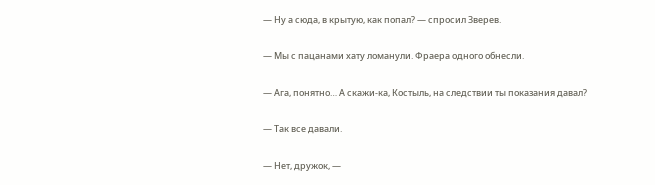— Ну а сюда, в крытую, как попал? — спросил Зверев.

— Мы с пацанами хату ломанули. Фраера одного обнесли.

— Ага, понятно… А скажи-ка, Костыль, на следствии ты показания давал?

— Так все давали.

— Нет, дружок, —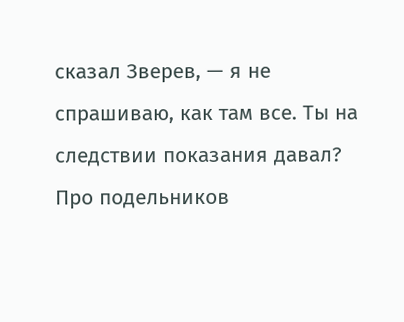сказал Зверев, — я не спрашиваю, как там все. Ты на следствии показания давал? Про подельников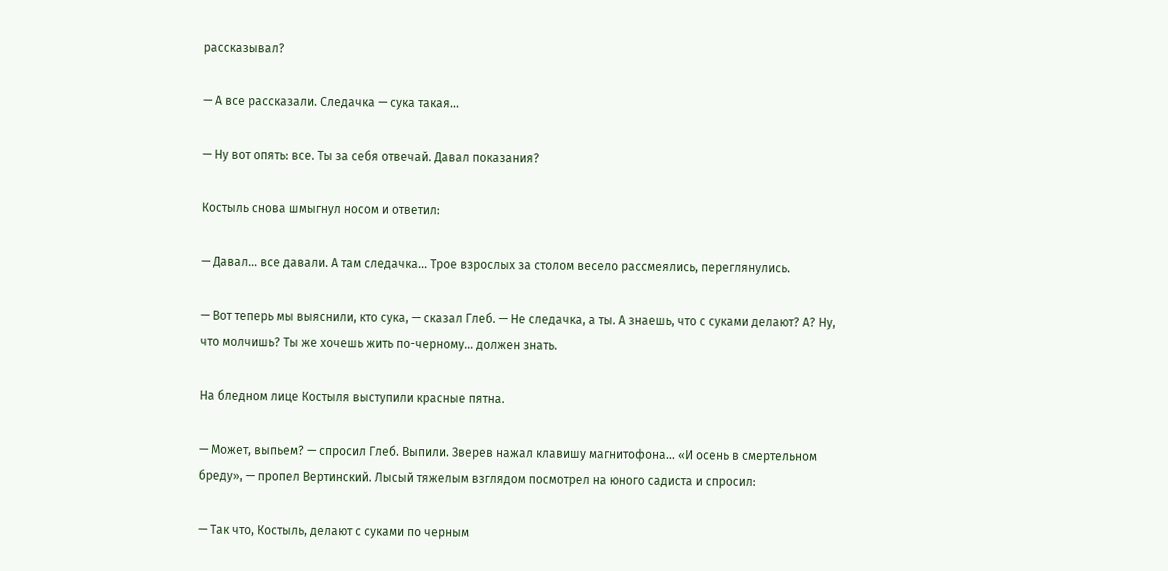рассказывал?

— А все рассказали. Следачка — сука такая…

— Ну вот опять: все. Ты за себя отвечай. Давал показания?

Костыль снова шмыгнул носом и ответил:

— Давал… все давали. А там следачка… Трое взрослых за столом весело рассмеялись, переглянулись.

— Вот теперь мы выяснили, кто сука, — сказал Глеб. — Не следачка, а ты. А знаешь, что с суками делают? А? Ну, что молчишь? Ты же хочешь жить по-черному… должен знать.

На бледном лице Костыля выступили красные пятна.

— Может, выпьем? — спросил Глеб. Выпили. Зверев нажал клавишу магнитофона… «И осень в смертельном бреду», — пропел Вертинский. Лысый тяжелым взглядом посмотрел на юного садиста и спросил:

— Так что, Костыль, делают с суками по черным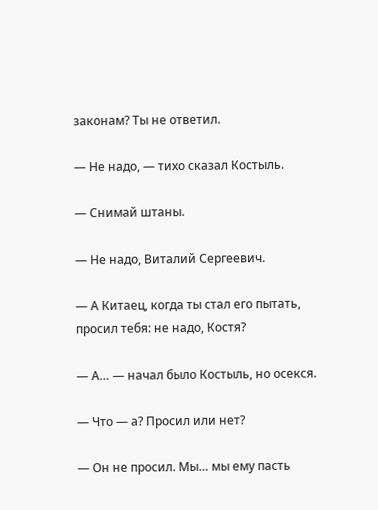законам? Ты не ответил.

— Не надо, — тихо сказал Костыль.

— Снимай штаны.

— Не надо, Виталий Сергеевич.

— А Китаец, когда ты стал его пытать, просил тебя: не надо, Костя?

— А… — начал было Костыль, но осекся.

— Что — а? Просил или нет?

— Он не просил. Мы… мы ему пасть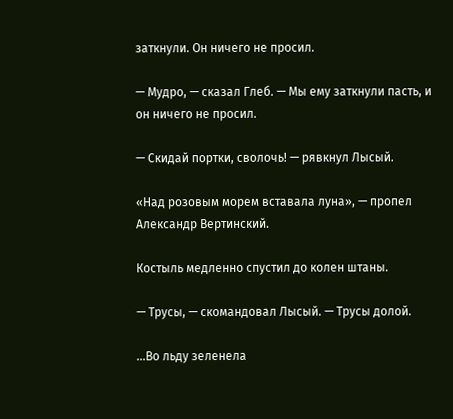заткнули. Он ничего не просил.

— Мудро, — сказал Глеб. — Мы ему заткнули пасть, и он ничего не просил.

— Скидай портки, сволочь! — рявкнул Лысый.

«Над розовым морем вставала луна», — пропел Александр Вертинский.

Костыль медленно спустил до колен штаны.

— Трусы, — скомандовал Лысый. — Трусы долой.

…Во льду зеленела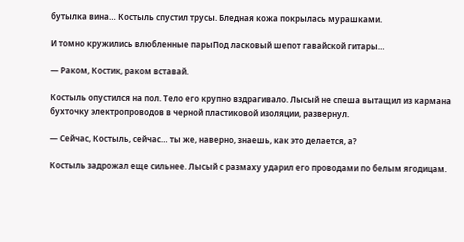бутылка вина… Костыль спустил трусы. Бледная кожа покрылась мурашками.

И томно кружились влюбленные парыПод ласковый шепот гавайской гитары…

— Раком, Костик, раком вставай.

Костыль опустился на пол. Тело его крупно вздрагивало. Лысый не спеша вытащил из кармана бухточку электропроводов в черной пластиковой изоляции, развернул.

— Сейчас, Костыль, сейчас… ты же, наверно, знаешь, как это делается, а?

Костыль задрожал еще сильнее. Лысый с размаху ударил его проводами по белым ягодицам.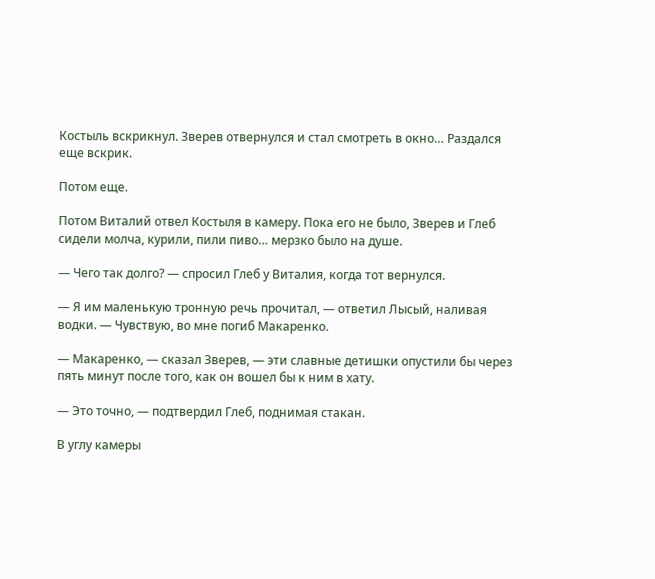Костыль вскрикнул. Зверев отвернулся и стал смотреть в окно… Раздался еще вскрик.

Потом еще.

Потом Виталий отвел Костыля в камеру. Пока его не было, Зверев и Глеб сидели молча, курили, пили пиво… мерзко было на душе.

— Чего так долго? — спросил Глеб у Виталия, когда тот вернулся.

— Я им маленькую тронную речь прочитал, — ответил Лысый, наливая водки. — Чувствую, во мне погиб Макаренко.

— Макаренко, — сказал Зверев, — эти славные детишки опустили бы через пять минут после того, как он вошел бы к ним в хату.

— Это точно, — подтвердил Глеб, поднимая стакан.

В углу камеры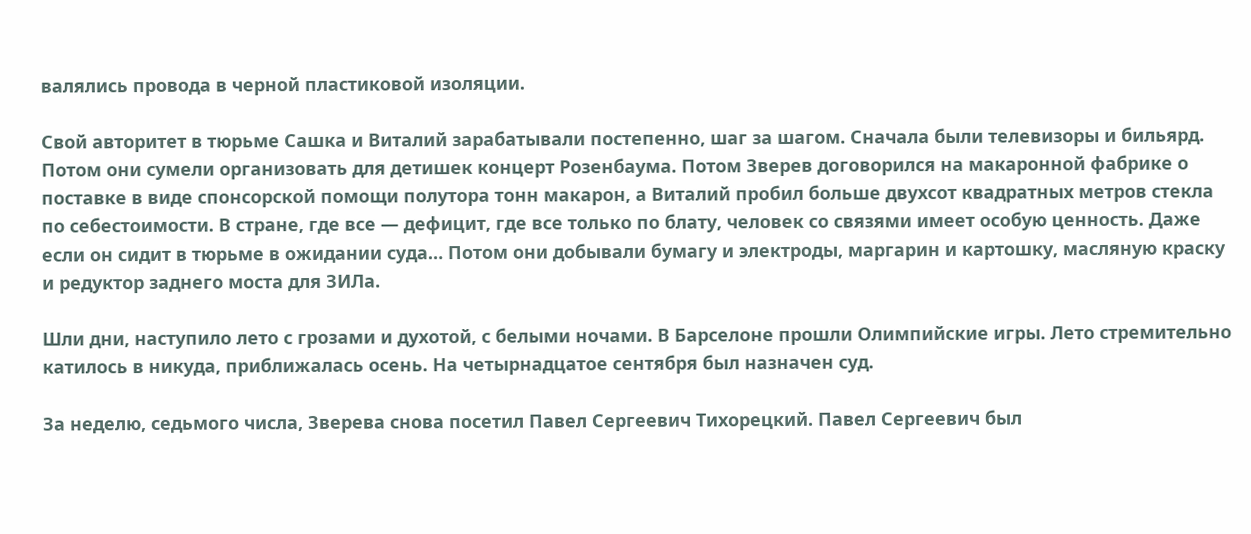валялись провода в черной пластиковой изоляции.

Свой авторитет в тюрьме Сашка и Виталий зарабатывали постепенно, шаг за шагом. Сначала были телевизоры и бильярд. Потом они сумели организовать для детишек концерт Розенбаума. Потом Зверев договорился на макаронной фабрике о поставке в виде спонсорской помощи полутора тонн макарон, а Виталий пробил больше двухсот квадратных метров стекла по себестоимости. В стране, где все — дефицит, где все только по блату, человек со связями имеет особую ценность. Даже если он сидит в тюрьме в ожидании суда… Потом они добывали бумагу и электроды, маргарин и картошку, масляную краску и редуктор заднего моста для ЗИЛа.

Шли дни, наступило лето с грозами и духотой, с белыми ночами. В Барселоне прошли Олимпийские игры. Лето стремительно катилось в никуда, приближалась осень. На четырнадцатое сентября был назначен суд.

За неделю, седьмого числа, Зверева снова посетил Павел Сергеевич Тихорецкий. Павел Сергеевич был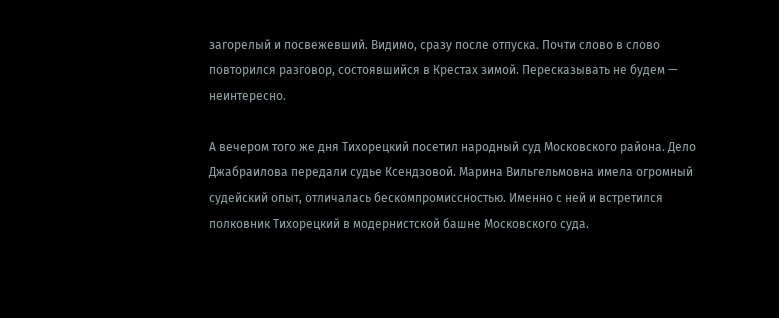загорелый и посвежевший. Видимо, сразу после отпуска. Почти слово в слово повторился разговор, состоявшийся в Крестах зимой. Пересказывать не будем — неинтересно.

А вечером того же дня Тихорецкий посетил народный суд Московского района. Дело Джабраилова передали судье Ксендзовой. Марина Вильгельмовна имела огромный судейский опыт, отличалась бескомпромиссностью. Именно с ней и встретился полковник Тихорецкий в модернистской башне Московского суда.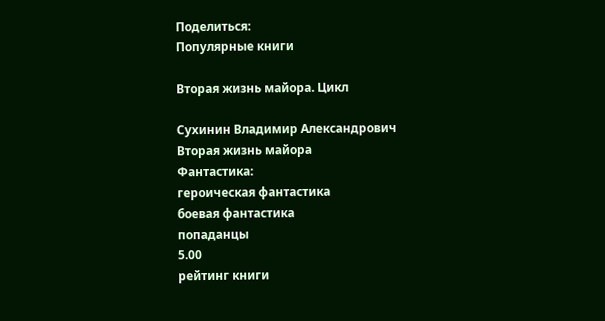Поделиться:
Популярные книги

Вторая жизнь майора. Цикл

Сухинин Владимир Александрович
Вторая жизнь майора
Фантастика:
героическая фантастика
боевая фантастика
попаданцы
5.00
рейтинг книги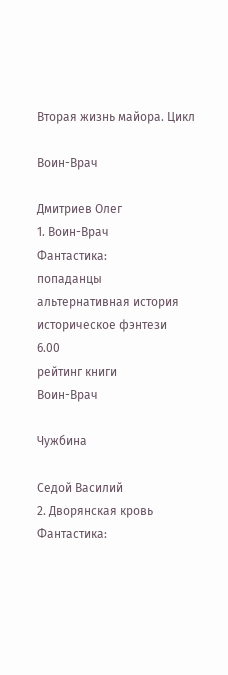Вторая жизнь майора. Цикл

Воин-Врач

Дмитриев Олег
1. Воин-Врач
Фантастика:
попаданцы
альтернативная история
историческое фэнтези
6.00
рейтинг книги
Воин-Врач

Чужбина

Седой Василий
2. Дворянская кровь
Фантастика: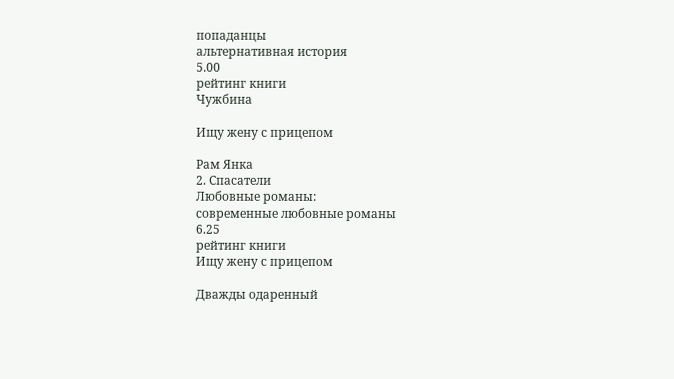попаданцы
альтернативная история
5.00
рейтинг книги
Чужбина

Ищу жену с прицепом

Рам Янка
2. Спасатели
Любовные романы:
современные любовные романы
6.25
рейтинг книги
Ищу жену с прицепом

Дважды одаренный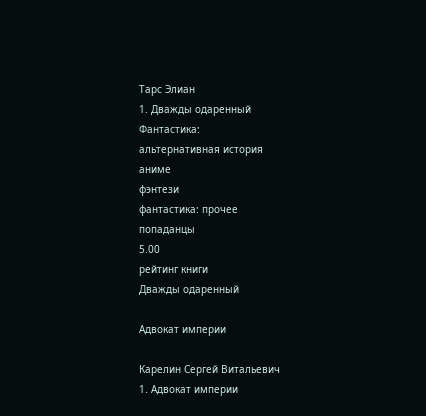Тарс Элиан
1. Дважды одаренный
Фантастика:
альтернативная история
аниме
фэнтези
фантастика: прочее
попаданцы
5.00
рейтинг книги
Дважды одаренный

Адвокат империи

Карелин Сергей Витальевич
1. Адвокат империи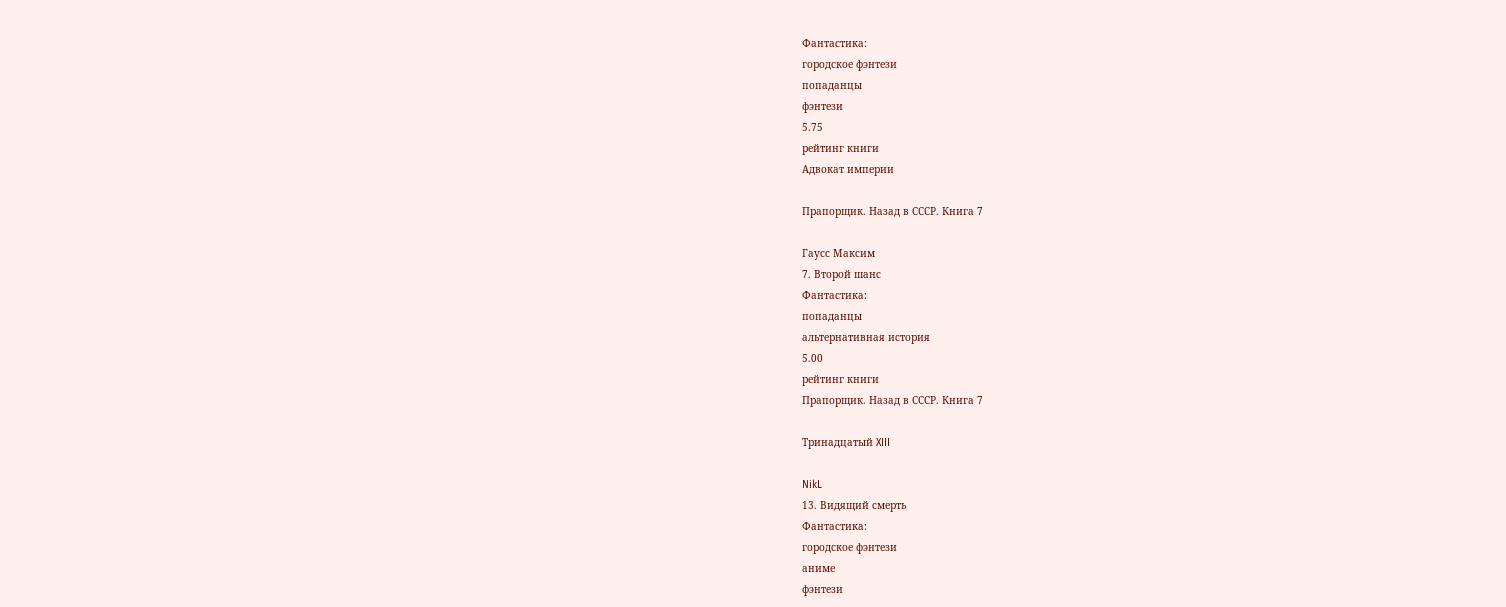Фантастика:
городское фэнтези
попаданцы
фэнтези
5.75
рейтинг книги
Адвокат империи

Прапорщик. Назад в СССР. Книга 7

Гаусс Максим
7. Второй шанс
Фантастика:
попаданцы
альтернативная история
5.00
рейтинг книги
Прапорщик. Назад в СССР. Книга 7

Тринадцатый XIII

NikL
13. Видящий смерть
Фантастика:
городское фэнтези
аниме
фэнтези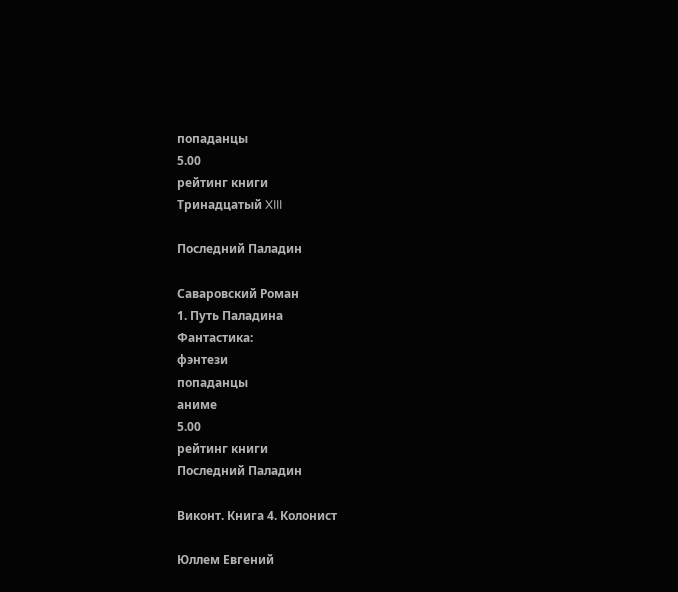попаданцы
5.00
рейтинг книги
Тринадцатый XIII

Последний Паладин

Саваровский Роман
1. Путь Паладина
Фантастика:
фэнтези
попаданцы
аниме
5.00
рейтинг книги
Последний Паладин

Виконт. Книга 4. Колонист

Юллем Евгений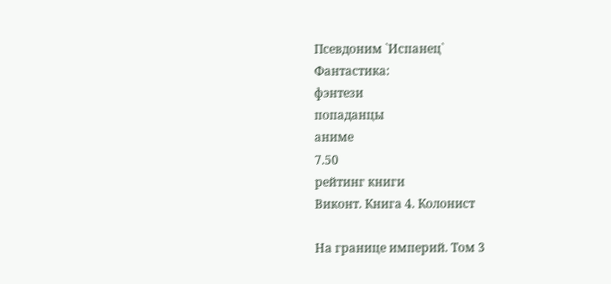Псевдоним `Испанец`
Фантастика:
фэнтези
попаданцы
аниме
7.50
рейтинг книги
Виконт. Книга 4. Колонист

На границе империй. Том 3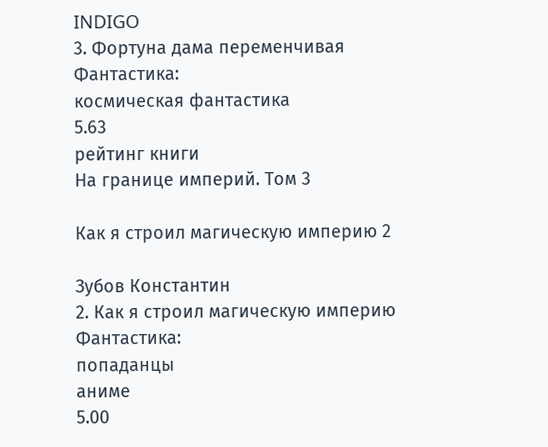INDIGO
3. Фортуна дама переменчивая
Фантастика:
космическая фантастика
5.63
рейтинг книги
На границе империй. Том 3

Как я строил магическую империю 2

Зубов Константин
2. Как я строил магическую империю
Фантастика:
попаданцы
аниме
5.00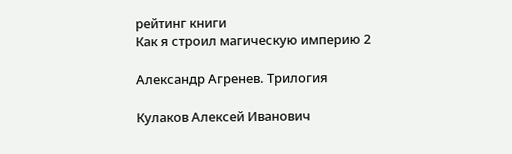рейтинг книги
Как я строил магическую империю 2

Александр Агренев. Трилогия

Кулаков Алексей Иванович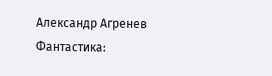Александр Агренев
Фантастика: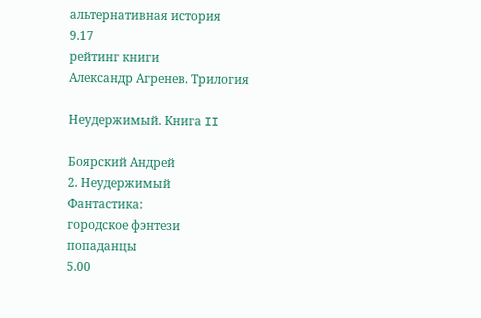альтернативная история
9.17
рейтинг книги
Александр Агренев. Трилогия

Неудержимый. Книга II

Боярский Андрей
2. Неудержимый
Фантастика:
городское фэнтези
попаданцы
5.00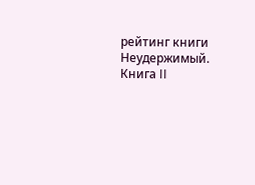рейтинг книги
Неудержимый. Книга II